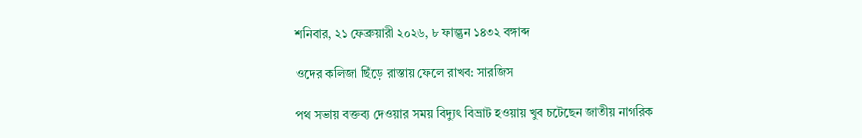শনিবার, ২১ ফেব্রুয়ারী ২০২৬, ৮ ফাল্গুন ১৪৩২ বঙ্গাব্দ

ওদের কলিজা ছিঁড়ে রাস্তায় ফেলে রাখব: সারজিস

পথ সভায় বক্তব্য দেওয়ার সময় বিদ্যুৎ বিভ্রাট হওয়ায় খুব চটেছেন জাতীয় নাগরিক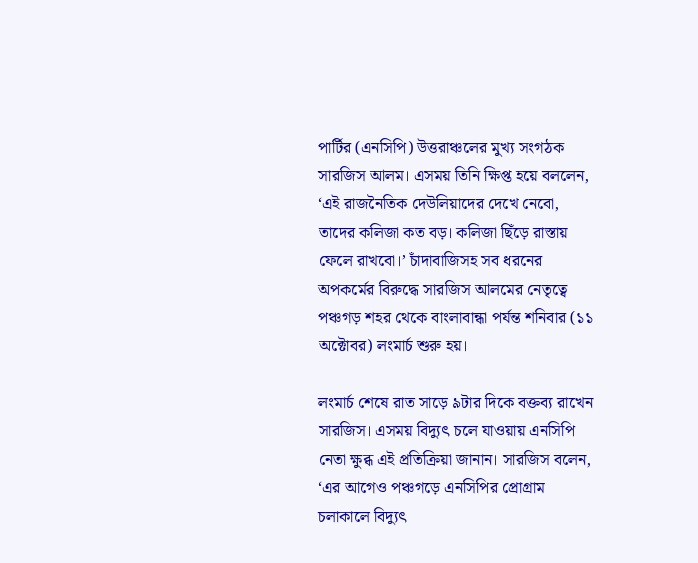পার্টির (এনসিপি) উত্তরাঞ্চলের মুখ্য সংগঠক সারজিস আলম। এসময় তিনি ক্ষিপ্ত হয়ে বললেন, ‘এই রাজনৈতিক দেউলিয়াদের দেখে নেবো, তাদের কলিজা কত বড়। কলিজা ছিঁড়ে রাস্তায় ফেলে রাখবো।’ চাঁদাবাজিসহ সব ধরনের অপকর্মের বিরুদ্ধে সারজিস আলমের নেতৃত্বে পঞ্চগড় শহর থেকে বাংলাবান্ধা পর্যন্ত শনিবার (১১ অক্টোবর) লংমার্চ শুরু হয়।

লংমার্চ শেষে রাত সাড়ে ৯টার দিকে বক্তব্য রাখেন সারজিস। এসময় বিদ্যুৎ চলে যাওয়ায় এনসিপি নেতা ক্ষুব্ধ এই প্রতিক্রিয়া জানান। সারজিস বলেন, ‘এর আগেও পঞ্চগড়ে এনসিপির প্রোগ্রাম চলাকালে বিদ্যুৎ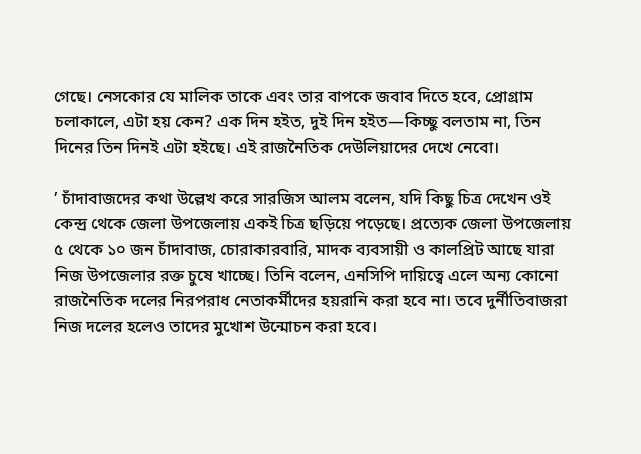গেছে। নেসকোর যে মালিক তাকে এবং তার বাপকে জবাব দিতে হবে, প্রোগ্রাম চলাকালে, এটা হয় কেন? এক দিন হইত, দুই দিন হইত—কিচ্ছু বলতাম না, তিন দিনের তিন দিনই এটা হইছে। এই রাজনৈতিক দেউলিয়াদের দেখে নেবো।

’ চাঁদাবাজদের কথা উল্লেখ করে সারজিস আলম বলেন, যদি কিছু চিত্র দেখেন ওই কেন্দ্র থেকে জেলা উপজেলায় একই চিত্র ছড়িয়ে পড়েছে। প্রত্যেক জেলা উপজেলায় ৫ থেকে ১০ জন চাঁদাবাজ, চোরাকারবারি, মাদক ব্যবসায়ী ও কালপ্রিট আছে যারা নিজ উপজেলার রক্ত চুষে খাচ্ছে। তিনি বলেন, এনসিপি দায়িত্বে এলে অন্য কোনো রাজনৈতিক দলের নিরপরাধ নেতাকর্মীদের হয়রানি করা হবে না। তবে দুর্নীতিবাজরা নিজ দলের হলেও তাদের মুখোশ উন্মোচন করা হবে।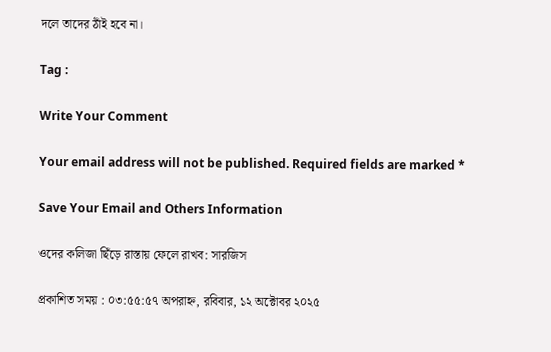দলে তাদের ঠাঁই হবে না।

Tag :

Write Your Comment

Your email address will not be published. Required fields are marked *

Save Your Email and Others Information

ওদের কলিজা ছিঁড়ে রাস্তায় ফেলে রাখব: সারজিস

প্রকাশিত সময় : ০৩:৫৫:৫৭ অপরাহ্ন, রবিবার, ১২ অক্টোবর ২০২৫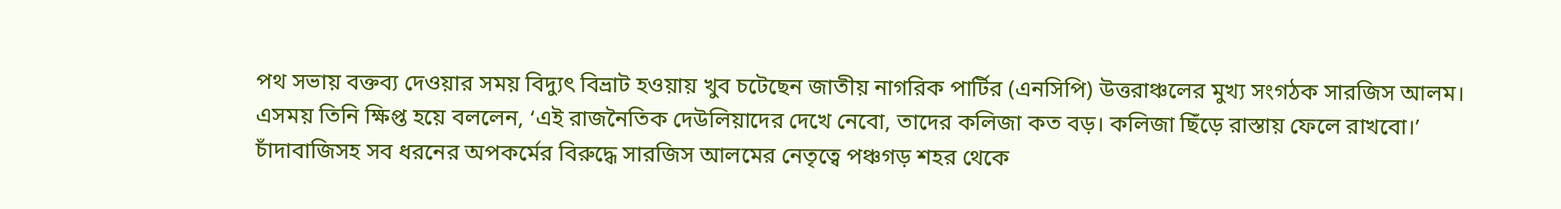পথ সভায় বক্তব্য দেওয়ার সময় বিদ্যুৎ বিভ্রাট হওয়ায় খুব চটেছেন জাতীয় নাগরিক পার্টির (এনসিপি) উত্তরাঞ্চলের মুখ্য সংগঠক সারজিস আলম। এসময় তিনি ক্ষিপ্ত হয়ে বললেন, ‘এই রাজনৈতিক দেউলিয়াদের দেখে নেবো, তাদের কলিজা কত বড়। কলিজা ছিঁড়ে রাস্তায় ফেলে রাখবো।’ চাঁদাবাজিসহ সব ধরনের অপকর্মের বিরুদ্ধে সারজিস আলমের নেতৃত্বে পঞ্চগড় শহর থেকে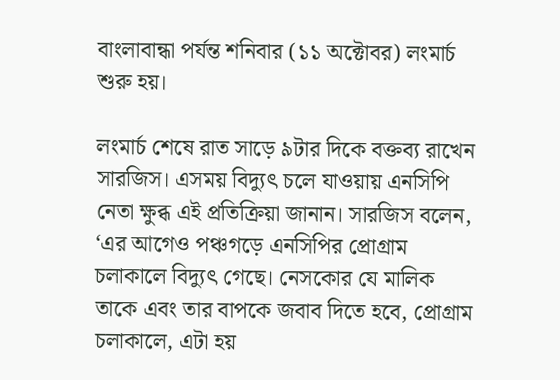বাংলাবান্ধা পর্যন্ত শনিবার (১১ অক্টোবর) লংমার্চ শুরু হয়।

লংমার্চ শেষে রাত সাড়ে ৯টার দিকে বক্তব্য রাখেন সারজিস। এসময় বিদ্যুৎ চলে যাওয়ায় এনসিপি নেতা ক্ষুব্ধ এই প্রতিক্রিয়া জানান। সারজিস বলেন, ‘এর আগেও পঞ্চগড়ে এনসিপির প্রোগ্রাম চলাকালে বিদ্যুৎ গেছে। নেসকোর যে মালিক তাকে এবং তার বাপকে জবাব দিতে হবে, প্রোগ্রাম চলাকালে, এটা হয়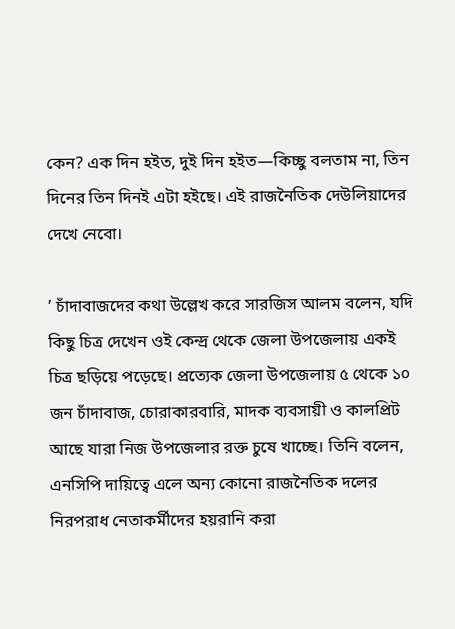কেন? এক দিন হইত, দুই দিন হইত—কিচ্ছু বলতাম না, তিন দিনের তিন দিনই এটা হইছে। এই রাজনৈতিক দেউলিয়াদের দেখে নেবো।

’ চাঁদাবাজদের কথা উল্লেখ করে সারজিস আলম বলেন, যদি কিছু চিত্র দেখেন ওই কেন্দ্র থেকে জেলা উপজেলায় একই চিত্র ছড়িয়ে পড়েছে। প্রত্যেক জেলা উপজেলায় ৫ থেকে ১০ জন চাঁদাবাজ, চোরাকারবারি, মাদক ব্যবসায়ী ও কালপ্রিট আছে যারা নিজ উপজেলার রক্ত চুষে খাচ্ছে। তিনি বলেন, এনসিপি দায়িত্বে এলে অন্য কোনো রাজনৈতিক দলের নিরপরাধ নেতাকর্মীদের হয়রানি করা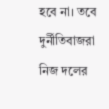হবে না। তবে দুর্নীতিবাজরা নিজ দলের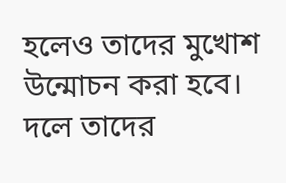হলেও তাদের মুখোশ উন্মোচন করা হবে। দলে তাদের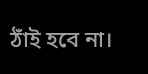ঠাঁই হবে না।